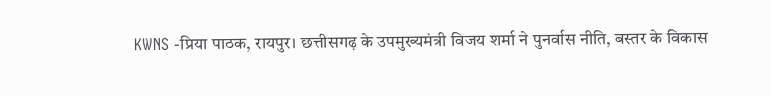KWNS -प्रिया पाठक, रायपुर। छत्तीसगढ़ के उपमुख्यमंत्री विजय शर्मा ने पुनर्वास नीति, बस्तर के विकास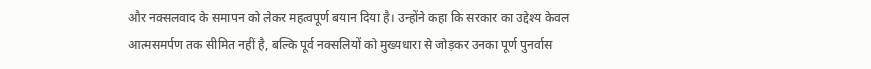और नक्सलवाद के समापन को लेकर महत्वपूर्ण बयान दिया है। उन्होंने कहा कि सरकार का उद्देश्य केवल आत्मसमर्पण तक सीमित नहीं है, बल्कि पूर्व नक्सलियों को मुख्यधारा से जोड़कर उनका पूर्ण पुनर्वास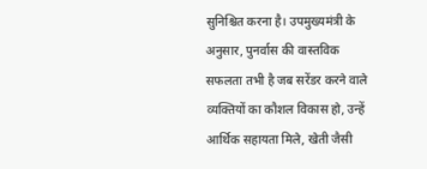सुनिश्चित करना है। उपमुख्यमंत्री के अनुसार, पुनर्वास की वास्तविक सफलता तभी है जब सरेंडर करने वाले व्यक्तियों का कौशल विकास हो, उन्हें आर्थिक सहायता मिले, खेती जैसी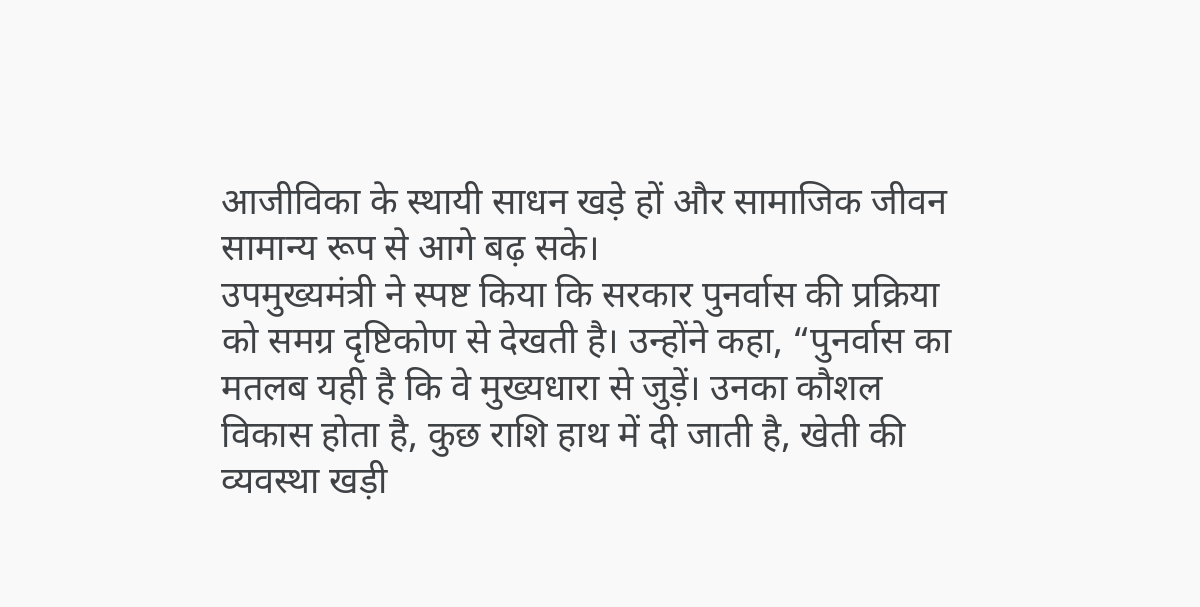आजीविका के स्थायी साधन खड़े हों और सामाजिक जीवन सामान्य रूप से आगे बढ़ सके।
उपमुख्यमंत्री ने स्पष्ट किया कि सरकार पुनर्वास की प्रक्रिया को समग्र दृष्टिकोण से देखती है। उन्होंने कहा, “पुनर्वास का मतलब यही है कि वे मुख्यधारा से जुड़ें। उनका कौशल विकास होता है, कुछ राशि हाथ में दी जाती है, खेती की व्यवस्था खड़ी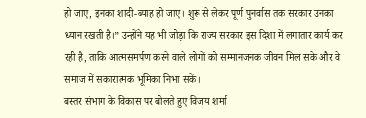हो जाए, इनका शादी-ब्याह हो जाए। शुरू से लेकर पूर्ण पुनर्वास तक सरकार उनका ध्यान रखती है।” उन्होंने यह भी जोड़ा कि राज्य सरकार इस दिशा में लगातार कार्य कर रही है, ताकि आत्मसमर्पण करने वाले लोगों को सम्मानजनक जीवन मिल सके और वे समाज में सकारात्मक भूमिका निभा सकें।
बस्तर संभाग के विकास पर बोलते हुए विजय शर्मा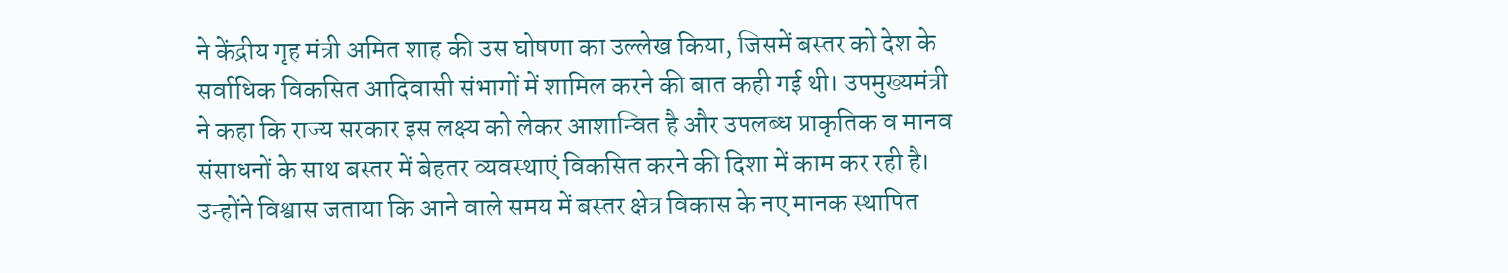ने केंद्रीय गृह मंत्री अमित शाह की उस घोषणा का उल्लेख किया, जिसमें बस्तर को देश के सर्वाधिक विकसित आदिवासी संभागों में शामिल करने की बात कही गई थी। उपमुख्यमंत्री ने कहा कि राज्य सरकार इस लक्ष्य को लेकर आशान्वित है और उपलब्ध प्राकृतिक व मानव संसाधनों के साथ बस्तर में बेहतर व्यवस्थाएं विकसित करने की दिशा में काम कर रही है। उन्होंने विश्वास जताया कि आने वाले समय में बस्तर क्षेत्र विकास के नए मानक स्थापित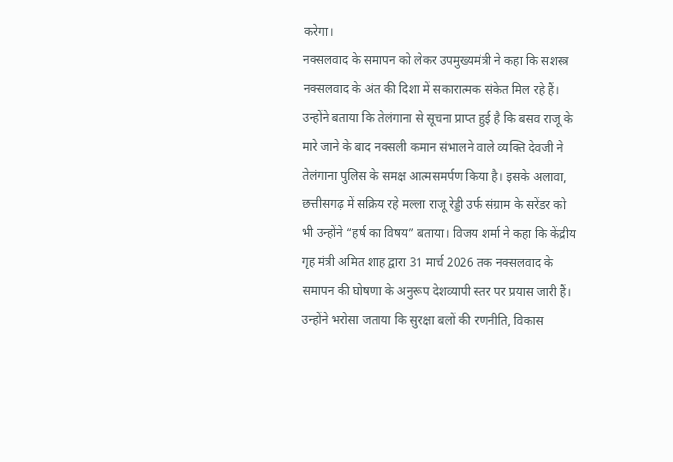करेगा।
नक्सलवाद के समापन को लेकर उपमुख्यमंत्री ने कहा कि सशस्त्र नक्सलवाद के अंत की दिशा में सकारात्मक संकेत मिल रहे हैं। उन्होंने बताया कि तेलंगाना से सूचना प्राप्त हुई है कि बसव राजू के मारे जाने के बाद नक्सली कमान संभालने वाले व्यक्ति देवजी ने तेलंगाना पुलिस के समक्ष आत्मसमर्पण किया है। इसके अलावा, छत्तीसगढ़ में सक्रिय रहे मल्ला राजू रेड्डी उर्फ संग्राम के सरेंडर को भी उन्होंने “हर्ष का विषय” बताया। विजय शर्मा ने कहा कि केंद्रीय गृह मंत्री अमित शाह द्वारा 31 मार्च 2026 तक नक्सलवाद के समापन की घोषणा के अनुरूप देशव्यापी स्तर पर प्रयास जारी हैं। उन्होंने भरोसा जताया कि सुरक्षा बलों की रणनीति, विकास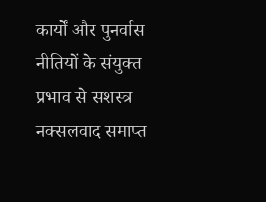कार्यों और पुनर्वास नीतियों के संयुक्त प्रभाव से सशस्त्र नक्सलवाद समाप्त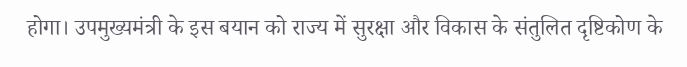होगा। उपमुख्यमंत्री के इस बयान को राज्य में सुरक्षा और विकास के संतुलित दृष्टिकोण के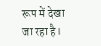रूप में देखा जा रहा है।